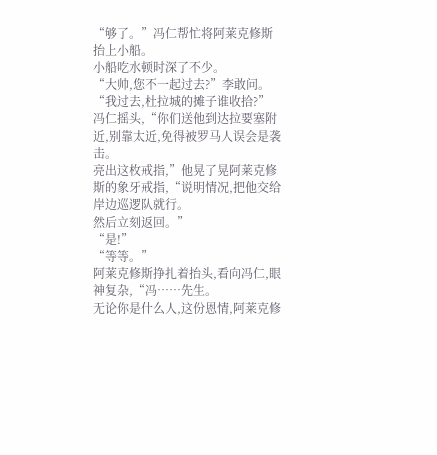“够了。”冯仁帮忙将阿莱克修斯抬上小船。
小船吃水顿时深了不少。
“大帅,您不一起过去?”李敢问。
“我过去,杜拉城的摊子谁收拾?”
冯仁摇头,“你们送他到达拉要塞附近,别靠太近,免得被罗马人误会是袭击。
亮出这枚戒指,”他晃了晃阿莱克修斯的象牙戒指,“说明情况,把他交给岸边巡逻队就行。
然后立刻返回。”
“是!”
“等等。”
阿莱克修斯挣扎着抬头,看向冯仁,眼神复杂,“冯……先生。
无论你是什么人,这份恩情,阿莱克修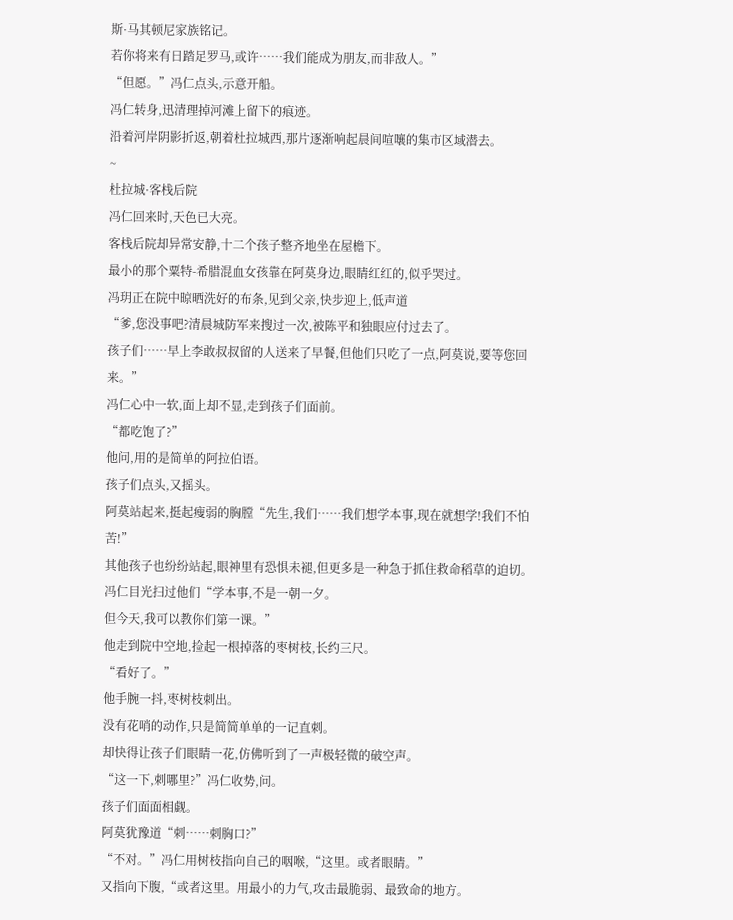斯·马其顿尼家族铭记。
若你将来有日踏足罗马,或许……我们能成为朋友,而非敌人。”
“但愿。”冯仁点头,示意开船。
冯仁转身,迅清理掉河滩上留下的痕迹。
沿着河岸阴影折返,朝着杜拉城西,那片逐渐响起晨间喧嚷的集市区域潜去。
~
杜拉城·客栈后院
冯仁回来时,天色已大亮。
客栈后院却异常安静,十二个孩子整齐地坐在屋檐下。
最小的那个粟特-希腊混血女孩靠在阿莫身边,眼睛红红的,似乎哭过。
冯玥正在院中晾晒洗好的布条,见到父亲,快步迎上,低声道
“爹,您没事吧?清晨城防军来搜过一次,被陈平和独眼应付过去了。
孩子们……早上李敢叔叔留的人送来了早餐,但他们只吃了一点,阿莫说,要等您回来。”
冯仁心中一软,面上却不显,走到孩子们面前。
“都吃饱了?”
他问,用的是简单的阿拉伯语。
孩子们点头,又摇头。
阿莫站起来,挺起瘦弱的胸膛“先生,我们……我们想学本事,现在就想学!我们不怕苦!”
其他孩子也纷纷站起,眼神里有恐惧未褪,但更多是一种急于抓住救命稻草的迫切。
冯仁目光扫过他们“学本事,不是一朝一夕。
但今天,我可以教你们第一课。”
他走到院中空地,捡起一根掉落的枣树枝,长约三尺。
“看好了。”
他手腕一抖,枣树枝刺出。
没有花哨的动作,只是简简单单的一记直刺。
却快得让孩子们眼睛一花,仿佛听到了一声极轻微的破空声。
“这一下,刺哪里?”冯仁收势,问。
孩子们面面相觑。
阿莫犹豫道“刺……刺胸口?”
“不对。”冯仁用树枝指向自己的咽喉,“这里。或者眼睛。”
又指向下腹,“或者这里。用最小的力气,攻击最脆弱、最致命的地方。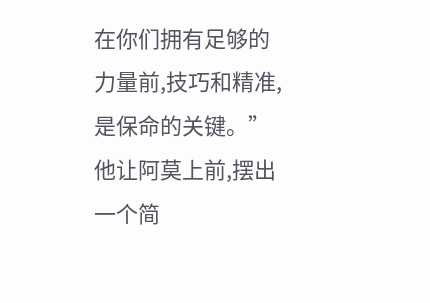在你们拥有足够的力量前,技巧和精准,是保命的关键。”
他让阿莫上前,摆出一个简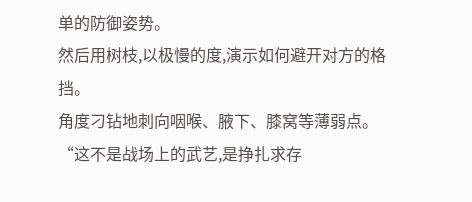单的防御姿势。
然后用树枝,以极慢的度,演示如何避开对方的格挡。
角度刁钻地刺向咽喉、腋下、膝窝等薄弱点。
“这不是战场上的武艺,是挣扎求存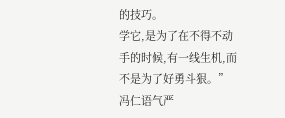的技巧。
学它,是为了在不得不动手的时候,有一线生机,而不是为了好勇斗狠。”
冯仁语气严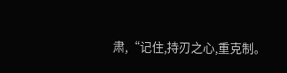肃,“记住,持刃之心,重克制。